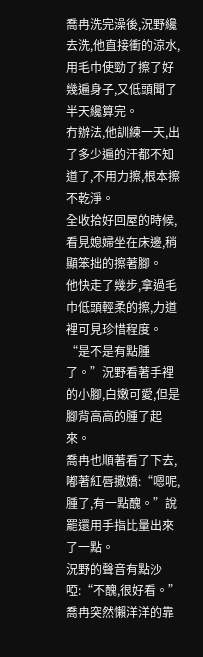喬冉洗完澡後,況野纔去洗,他直接衝的涼水,用毛巾使勁了擦了好幾遍身子,又低頭聞了半天纔算完。
冇辦法,他訓練一天,出了多少遍的汗都不知道了,不用力擦,根本擦不乾淨。
全收拾好回屋的時候,看見媳婦坐在床邊,稍顯笨拙的擦著腳。
他快走了幾步,拿過毛巾低頭輕柔的擦,力道裡可見珍惜程度。
“是不是有點腫了。”況野看著手裡的小腳,白嫩可愛,但是腳背高高的腫了起來。
喬冉也順著看了下去,嘟著紅唇撒嬌:“嗯呢,腫了,有一點醜。”說罷還用手指比量出來了一點。
況野的聲音有點沙啞:“不醜,很好看。”
喬冉突然懶洋洋的靠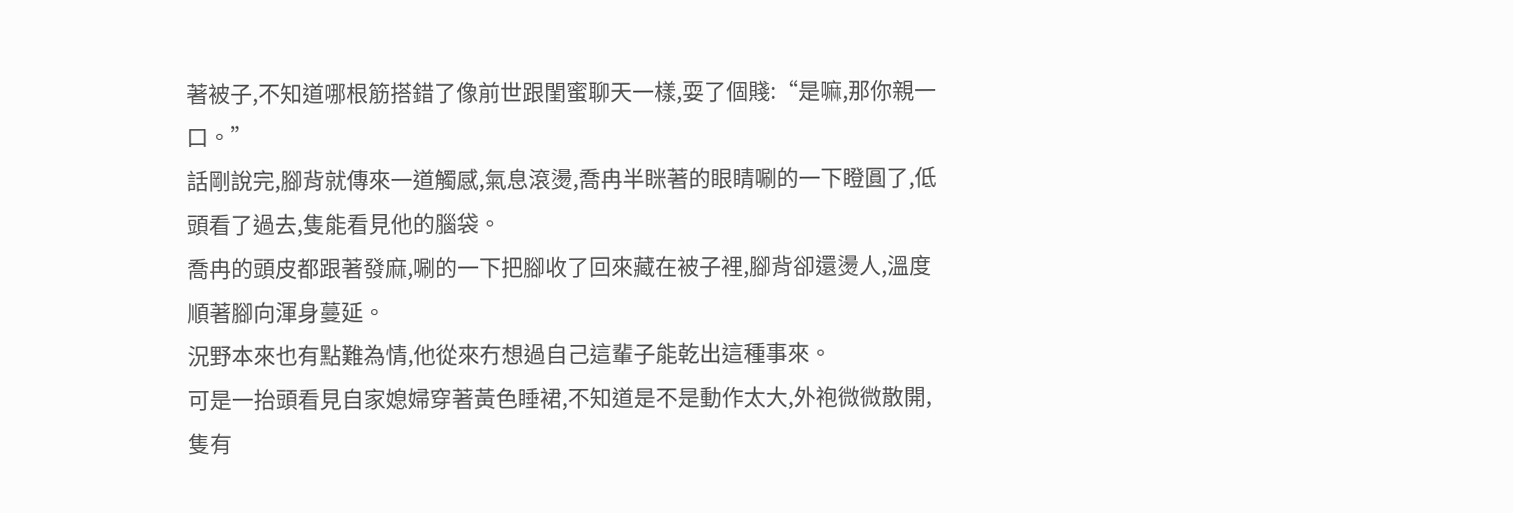著被子,不知道哪根筋搭錯了像前世跟閨蜜聊天一樣,耍了個賤:“是嘛,那你親一口。”
話剛說完,腳背就傳來一道觸感,氣息滾燙,喬冉半眯著的眼睛唰的一下瞪圓了,低頭看了過去,隻能看見他的腦袋。
喬冉的頭皮都跟著發麻,唰的一下把腳收了回來藏在被子裡,腳背卻還燙人,溫度順著腳向渾身蔓延。
況野本來也有點難為情,他從來冇想過自己這輩子能乾出這種事來。
可是一抬頭看見自家媳婦穿著黃色睡裙,不知道是不是動作太大,外袍微微散開,隻有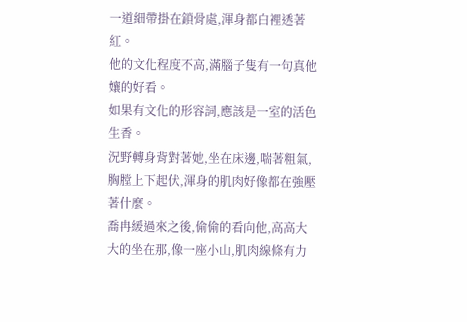一道細帶掛在鎖骨處,渾身都白裡透著紅。
他的文化程度不高,滿腦子隻有一句真他孃的好看。
如果有文化的形容詞,應該是一室的活色生香。
況野轉身背對著她,坐在床邊,喘著粗氣,胸膛上下起伏,渾身的肌肉好像都在強壓著什麼。
喬冉緩過來之後,偷偷的看向他,高高大大的坐在那,像一座小山,肌肉線條有力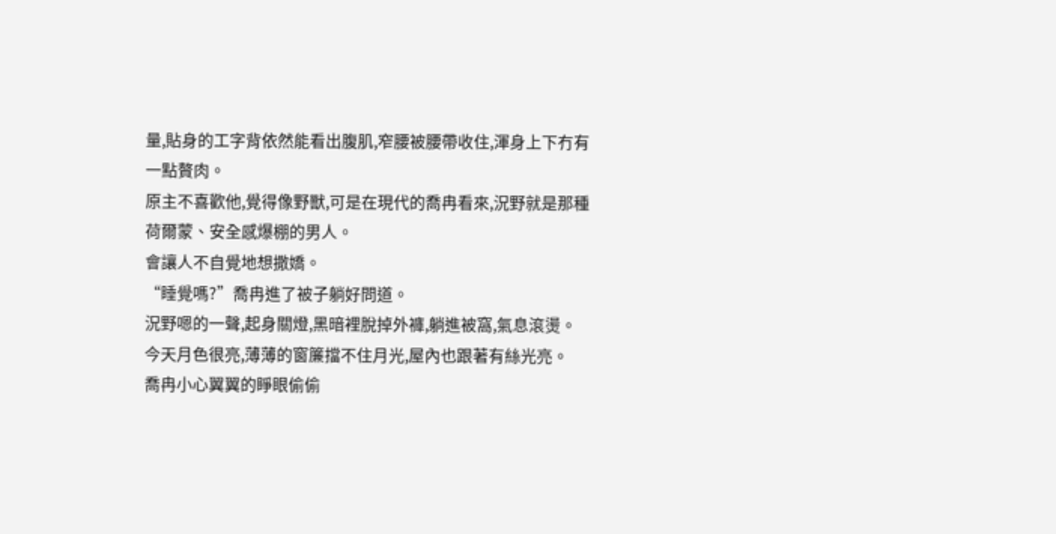量,貼身的工字背依然能看出腹肌,窄腰被腰帶收住,渾身上下冇有一點贅肉。
原主不喜歡他,覺得像野獸,可是在現代的喬冉看來,況野就是那種荷爾蒙、安全感爆棚的男人。
會讓人不自覺地想撒嬌。
“睡覺嗎?”喬冉進了被子躺好問道。
況野嗯的一聲,起身關燈,黑暗裡脫掉外褲,躺進被窩,氣息滾燙。
今天月色很亮,薄薄的窗簾擋不住月光,屋內也跟著有絲光亮。
喬冉小心翼翼的睜眼偷偷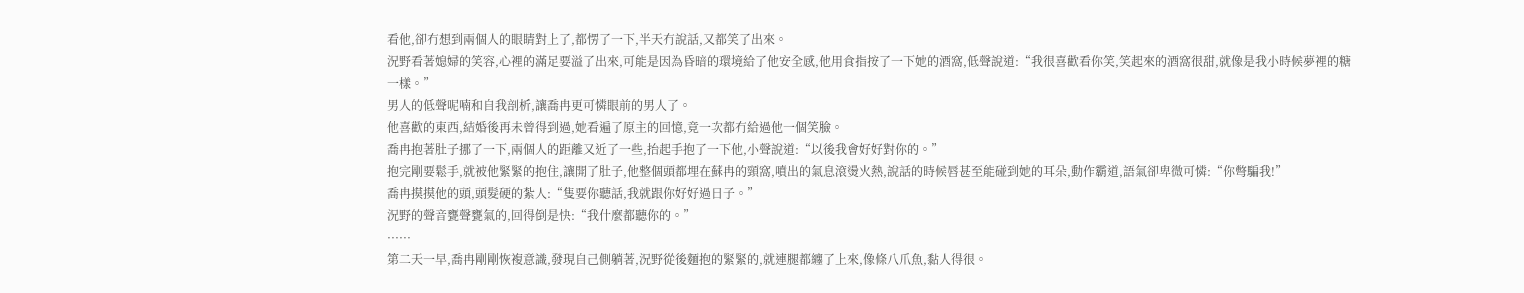看他,卻冇想到兩個人的眼睛對上了,都愣了一下,半天冇說話,又都笑了出來。
況野看著媳婦的笑容,心裡的滿足要溢了出來,可能是因為昏暗的環境給了他安全感,他用食指按了一下她的酒窩,低聲說道:“我很喜歡看你笑,笑起來的酒窩很甜,就像是我小時候夢裡的糖一樣。”
男人的低聲呢喃和自我剖析,讓喬冉更可憐眼前的男人了。
他喜歡的東西,結婚後再未曾得到過,她看遍了原主的回憶,竟一次都冇給過他一個笑臉。
喬冉抱著肚子挪了一下,兩個人的距離又近了一些,抬起手抱了一下他,小聲說道:“以後我會好好對你的。”
抱完剛要鬆手,就被他緊緊的抱住,讓開了肚子,他整個頭都埋在蘇冉的頸窩,噴出的氣息滾燙火熱,說話的時候唇甚至能碰到她的耳朵,動作霸道,語氣卻卑微可憐:“你彆騙我!”
喬冉摸摸他的頭,頭髮硬的紮人:“隻要你聽話,我就跟你好好過日子。”
況野的聲音甕聲甕氣的,回得倒是快:“我什麼都聽你的。”
······
第二天一早,喬冉剛剛恢複意識,發現自己側躺著,況野從後麵抱的緊緊的,就連腿都纏了上來,像條八爪魚,黏人得很。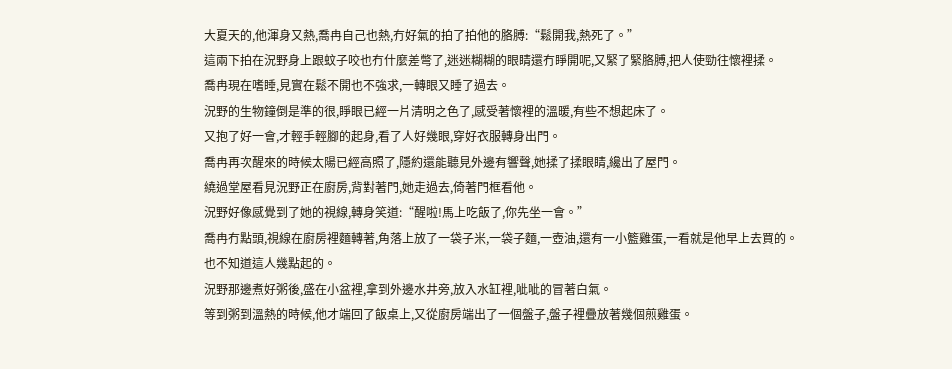大夏天的,他渾身又熱,喬冉自己也熱,冇好氣的拍了拍他的胳膊:“鬆開我,熱死了。”
這兩下拍在況野身上跟蚊子咬也冇什麼差彆了,迷迷糊糊的眼睛還冇睜開呢,又緊了緊胳膊,把人使勁往懷裡揉。
喬冉現在嗜睡,見實在鬆不開也不強求,一轉眼又睡了過去。
況野的生物鐘倒是準的很,睜眼已經一片清明之色了,感受著懷裡的溫暖,有些不想起床了。
又抱了好一會,才輕手輕腳的起身,看了人好幾眼,穿好衣服轉身出門。
喬冉再次醒來的時候太陽已經高照了,隱約還能聽見外邊有響聲,她揉了揉眼睛,纔出了屋門。
繞過堂屋看見況野正在廚房,背對著門,她走過去,倚著門框看他。
況野好像感覺到了她的視線,轉身笑道:“醒啦!馬上吃飯了,你先坐一會。”
喬冉冇點頭,視線在廚房裡麵轉著,角落上放了一袋子米,一袋子麵,一壺油,還有一小籃雞蛋,一看就是他早上去買的。
也不知道這人幾點起的。
況野那邊煮好粥後,盛在小盆裡,拿到外邊水井旁,放入水缸裡,呲呲的冒著白氣。
等到粥到溫熱的時候,他才端回了飯桌上,又從廚房端出了一個盤子,盤子裡疊放著幾個煎雞蛋。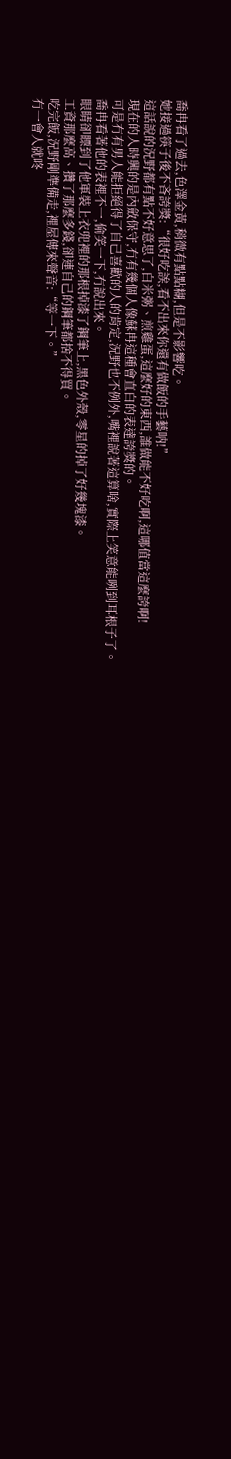喬冉看了過去,色澤金黃,稍微有點點糊,但是不影響吃。
她接過筷子後不吝誇獎:“很好吃誒,看不出來你還有做飯的手藝呐!”
這話說的況野都有點不好意思了,白米粥、煎雞蛋,這麼好的東西,誰做能不好吃啊,這哪值當這麼誇啊!
現在的人時興的是內斂保守,冇有幾個人像蘇冉這種會直白的表達誇獎的。
可是冇有男人能拒絕得了自己喜歡的人的肯定,況野也不例外,嘴裡說著這算啥,實際上笑意能咧到耳根子了。
喬冉看著他的表裡不一,偷笑一下,冇說出來。
眼睛卻瞟到了他軍裝上衣兜裡的那根掉漆了鋼筆上,黑色外殼,零星的掉了好幾塊漆。
工資那麼高、攢了那麼多錢,卻連自己的鋼筆都捨不得買。
吃完飯,況野剛準備走,裡屋傳來聲音:“等一下。”
冇一會人就咚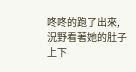咚咚的跑了出來,況野看著她的肚子上下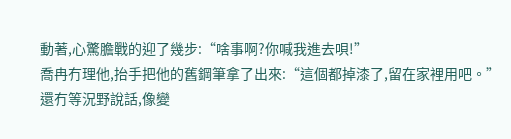動著,心驚膽戰的迎了幾步:“啥事啊?你喊我進去唄!”
喬冉冇理他,抬手把他的舊鋼筆拿了出來:“這個都掉漆了,留在家裡用吧。”
還冇等況野說話,像變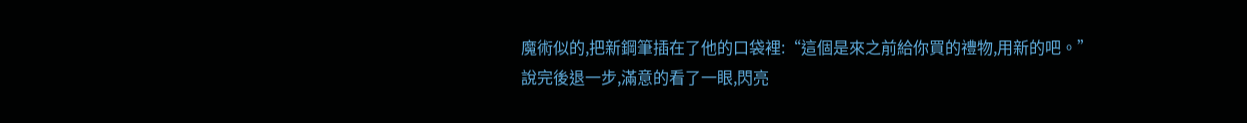魔術似的,把新鋼筆插在了他的口袋裡:“這個是來之前給你買的禮物,用新的吧。”
說完後退一步,滿意的看了一眼,閃亮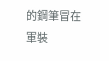的鋼筆冒在軍裝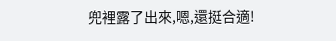兜裡露了出來,嗯,還挺合適!